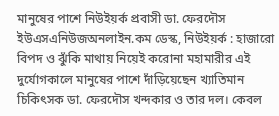মানুষের পাশে নিউইয়র্ক প্রবাসী ডা. ফেরদৌস
ইউএসএনিউজঅনলাইন.কম ডেস্ক, নিউইয়র্ক : হাজারো বিপদ ও ঝুঁকি মাথায় নিয়েই করোনা মহামারীর এই দুর্যোগকালে মানুষের পাশে দাঁড়িয়েছেন খ্যাতিমান চিকিৎসক ডা. ফেরদৌস খন্দকার ও তার দল। কেবল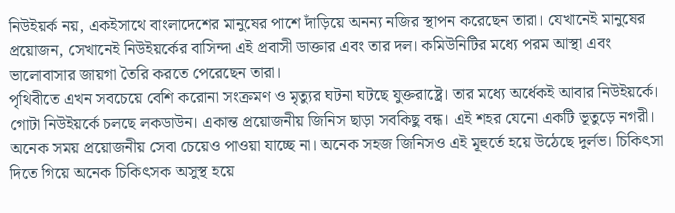নিউইয়র্ক নয়, একইসাথে বাংলাদেশের মানুষের পাশে দাঁড়িয়ে অনন্য নজির স্থাপন করেছেন তারা। যেখানেই মানুষের প্রয়োজন, সেখানেই নিউইয়র্কের বাসিন্দা এই প্রবাসী ডাক্তার এবং তার দল। কমিউনিটির মধ্যে পরম আস্থা এবং ভালোবাসার জায়গা তৈরি করতে পেরেছেন তারা।
পৃথিবীতে এখন সবচেয়ে বেশি করোনা সংক্রমণ ও মৃত্যুর ঘটনা ঘটছে যুক্তরাষ্ট্রে। তার মধ্যে অর্ধেকই আবার নিউইয়র্কে। গোটা নিউইয়র্কে চলছে লকডাউন। একান্ত প্রয়োজনীয় জিনিস ছাড়া সবকিছু বন্ধ। এই শহর যেনো একটি ভূতুড়ে নগরী। অনেক সময় প্রয়োজনীয় সেবা চেয়েও পাওয়া যাচ্ছে না। অনেক সহজ জিনিসও এই মূহুর্তে হয়ে উঠেছে দুর্লভ। চিকিৎসা দিতে গিয়ে অনেক চিকিৎসক অসুস্থ হয়ে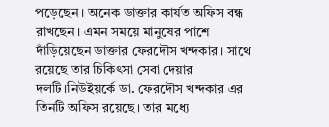পড়েছেন। অনেক ডাক্তার কার্যত অফিস বন্ধ রাখছেন। এমন সময়ে মানুষের পাশে দাঁড়িয়েছেন ডাক্তার ফেরদৌস খন্দকার। সাথে রয়েছে তার চিকিৎসা সেবা দেয়ার দলটি।নিউইয়র্কে ডা. ফেরদৌস খন্দকার এর তিনটি অফিস রয়েছে। তার মধ্যে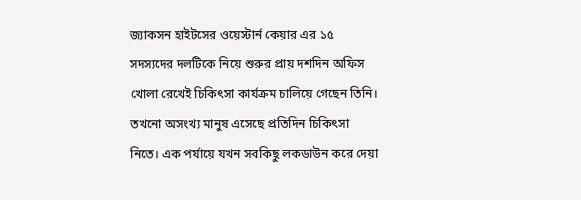জ্যাকসন হাইটসের ওয়েস্টার্ন কেয়ার এর ১৫ সদস্যদের দলটিকে নিয়ে শুরুর প্রায় দশদিন অফিস খোলা রেখেই চিকিৎসা কার্যক্রম চালিয়ে গেছেন তিনি। তখনো অসংখ্য মানুষ এসেছে প্রতিদিন চিকিৎসা নিতে। এক পর্যায়ে যখন সবকিছু লকডাউন করে দেয়া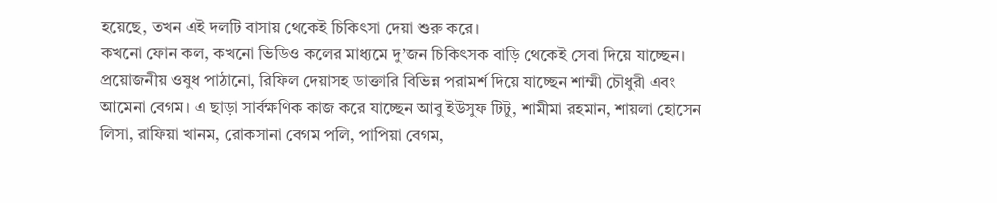হয়েছে, তখন এই দলটি বাসায় থেকেই চিকিৎসা দেয়া শুরু করে।
কখনো ফোন কল, কখনো ভিডিও কলের মাধ্যমে দু’জন চিকিৎসক বাড়ি থেকেই সেবা দিয়ে যাচ্ছেন। প্রয়োজনীয় ওষুধ পাঠানো, রিফিল দেয়াসহ ডাক্তারি বিভিন্ন পরামর্শ দিয়ে যাচ্ছেন শাম্মী চৌধুরী এবং আমেনা বেগম। এ ছাড়া সার্বক্ষণিক কাজ করে যাচ্ছেন আবু ইউসুফ টিটু, শামীমা রহমান, শায়লা হোসেন লিসা, রাফিয়া খানম, রোকসানা বেগম পলি, পাপিয়া বেগম,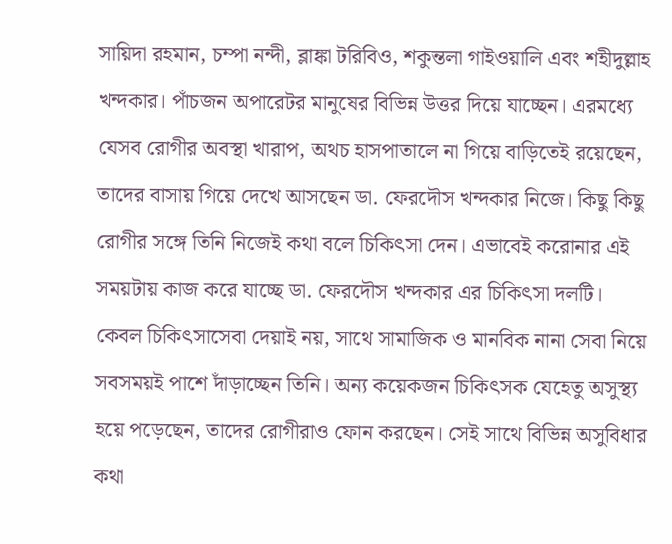সায়িদা রহমান, চম্পা নন্দী, ব্লাঙ্কা টরিবিও, শকুন্তলা গাইওয়ালি এবং শহীদুল্লাহ খন্দকার। পাঁচজন অপারেটর মানুষের বিভিন্ন উত্তর দিয়ে যাচ্ছেন। এরমধ্যে যেসব রোগীর অবস্থা খারাপ, অথচ হাসপাতালে না গিয়ে বাড়িতেই রয়েছেন, তাদের বাসায় গিয়ে দেখে আসছেন ডা. ফেরদৌস খন্দকার নিজে। কিছু কিছু রোগীর সঙ্গে তিনি নিজেই কথা বলে চিকিৎসা দেন। এভাবেই করোনার এই সময়টায় কাজ করে যাচ্ছে ডা. ফেরদৌস খন্দকার এর চিকিৎসা দলটি।
কেবল চিকিৎসাসেবা দেয়াই নয়, সাথে সামাজিক ও মানবিক নানা সেবা নিয়ে সবসময়ই পাশে দাঁড়াচ্ছেন তিনি। অন্য কয়েকজন চিকিৎসক যেহেতু অসুস্থ্য হয়ে পড়েছেন, তাদের রোগীরাও ফোন করছেন। সেই সাথে বিভিন্ন অসুবিধার কথা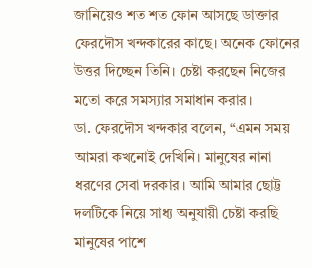জানিয়েও শত শত ফোন আসছে ডাক্তার ফেরদৌস খন্দকারের কাছে। অনেক ফোনের উত্তর দিচ্ছেন তিনি। চেষ্টা করছেন নিজের মতো করে সমস্যার সমাধান করার।
ডা. ফেরদৌস খন্দকার বলেন, “এমন সময় আমরা কখনোই দেখিনি। মানুষের নানা ধরণের সেবা দরকার। আমি আমার ছোট্ট দলটিকে নিয়ে সাধ্য অনুযায়ী চেষ্টা করছি মানুষের পাশে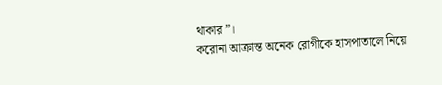থাকার”।
করোনা আক্রান্ত অনেক রোগীকে হাসপাতালে নিয়ে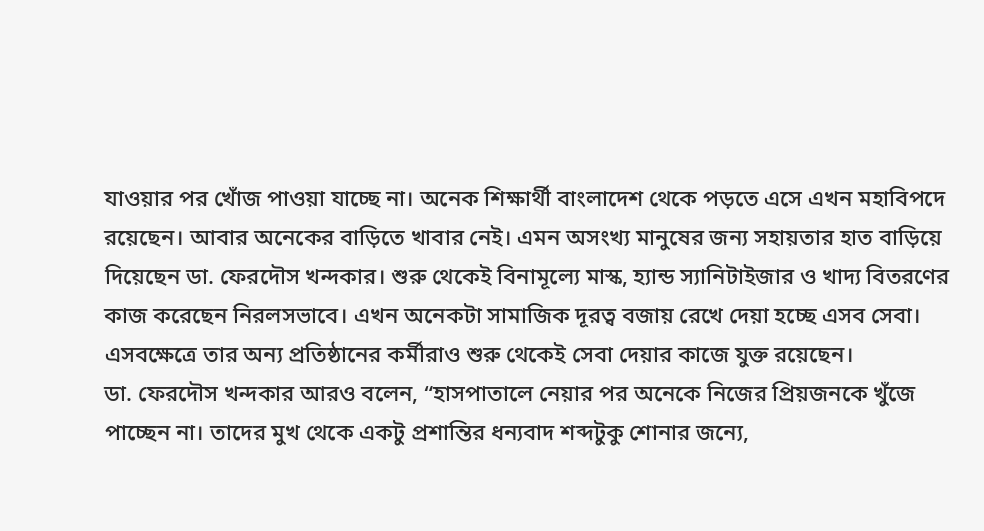যাওয়ার পর খোঁজ পাওয়া যাচ্ছে না। অনেক শিক্ষার্থী বাংলাদেশ থেকে পড়তে এসে এখন মহাবিপদে রয়েছেন। আবার অনেকের বাড়িতে খাবার নেই। এমন অসংখ্য মানুষের জন্য সহায়তার হাত বাড়িয়ে দিয়েছেন ডা. ফেরদৌস খন্দকার। শুরু থেকেই বিনামূল্যে মাস্ক, হ্যান্ড স্যানিটাইজার ও খাদ্য বিতরণের কাজ করেছেন নিরলসভাবে। এখন অনেকটা সামাজিক দূরত্ব বজায় রেখে দেয়া হচ্ছে এসব সেবা। এসবক্ষেত্রে তার অন্য প্রতিষ্ঠানের কর্মীরাও শুরু থেকেই সেবা দেয়ার কাজে যুক্ত রয়েছেন।
ডা. ফেরদৌস খন্দকার আরও বলেন, “হাসপাতালে নেয়ার পর অনেকে নিজের প্রিয়জনকে খুঁজে পাচ্ছেন না। তাদের মুখ থেকে একটু প্রশান্তির ধন্যবাদ শব্দটুকু শোনার জন্যে,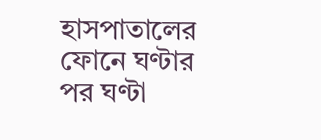হাসপাতালের ফোনে ঘণ্টার পর ঘণ্টা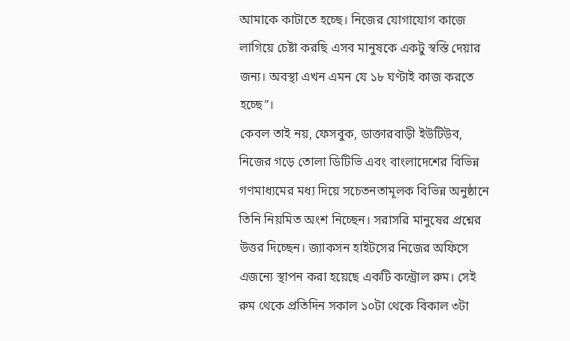আমাকে কাটাতে হচ্ছে। নিজের যোগাযোগ কাজে লাগিয়ে চেষ্টা করছি এসব মানুষকে একটু স্বস্তি দেয়ার জন্য। অবস্থা এখন এমন যে ১৮ ঘণ্টাই কাজ করতে হচ্ছে”।
কেবল তাই নয়, ফেসবুক, ডাক্তারবাড়ী ইউটিউব, নিজের গড়ে তোলা ডিটিভি এবং বাংলাদেশের বিভিন্ন গণমাধ্যমের মধ্য দিয়ে সচেতনতামূলক বিভিন্ন অনুষ্ঠানে তিনি নিয়মিত অংশ নিচ্ছেন। সরাসরি মানুষের প্রশ্নের উত্তর দিচ্ছেন। জ্যাকসন হাইটসের নিজের অফিসে এজন্যে স্থাপন করা হয়েছে একটি কন্ট্রোল রুম। সেই রুম থেকে প্রতিদিন সকাল ১০টা থেকে বিকাল ৩টা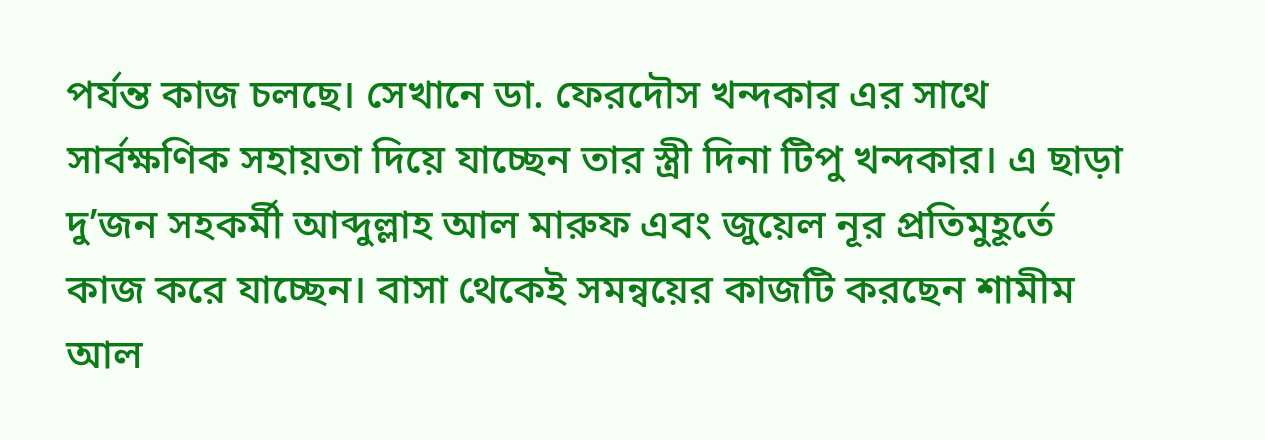পর্যন্ত কাজ চলছে। সেখানে ডা. ফেরদৌস খন্দকার এর সাথে সার্বক্ষণিক সহায়তা দিয়ে যাচ্ছেন তার স্ত্রী দিনা টিপু খন্দকার। এ ছাড়া দু’জন সহকর্মী আব্দুল্লাহ আল মারুফ এবং জুয়েল নূর প্রতিমুহূর্তে কাজ করে যাচ্ছেন। বাসা থেকেই সমন্বয়ের কাজটি করছেন শামীম আল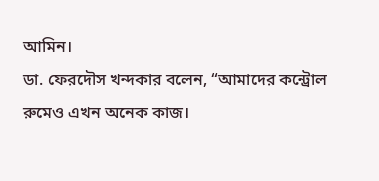আমিন।
ডা. ফেরদৌস খন্দকার বলেন, “আমাদের কন্ট্রোল রুমেও এখন অনেক কাজ।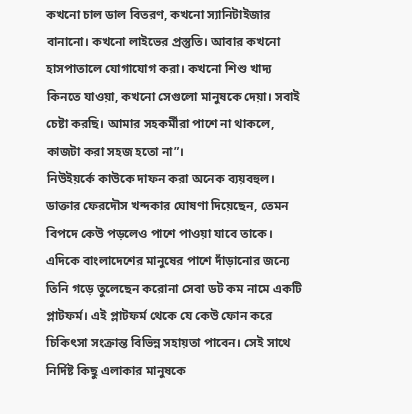কখনো চাল ডাল বিতরণ, কখনো স্যানিটাইজার বানানো। কখনো লাইভের প্রস্তুতি। আবার কখনো হাসপাতালে যোগাযোগ করা। কখনো শিশু খাদ্য কিনতে যাওয়া, কখনো সেগুলো মানুষকে দেয়া। সবাই চেষ্টা করছি। আমার সহকর্মীরা পাশে না থাকলে, কাজটা করা সহজ হতো না”।
নিউইয়র্কে কাউকে দাফন করা অনেক ব্যয়বহুল। ডাক্তার ফেরদৌস খন্দকার ঘোষণা দিয়েছেন, তেমন বিপদে কেউ পড়লেও পাশে পাওয়া যাবে তাকে। এদিকে বাংলাদেশের মানুষের পাশে দাঁড়ানোর জন্যে তিনি গড়ে তুলেছেন করোনা সেবা ডট কম নামে একটি প্লাটফর্ম। এই প্লাটফর্ম থেকে যে কেউ ফোন করে চিকিৎসা সংক্রান্ত বিভিন্ন সহায়তা পাবেন। সেই সাথে নির্দিষ্ট কিছু এলাকার মানুষকে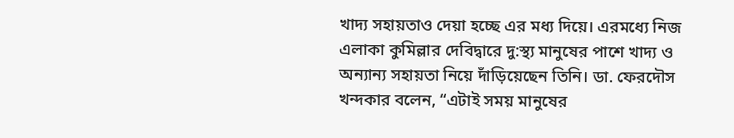খাদ্য সহায়তাও দেয়া হচ্ছে এর মধ্য দিয়ে। এরমধ্যে নিজ এলাকা কুমিল্লার দেবিদ্বারে দু:স্থ্য মানুষের পাশে খাদ্য ও অন্যান্য সহায়তা নিয়ে দাঁড়িয়েছেন তিনি। ডা. ফেরদৌস খন্দকার বলেন, “এটাই সময় মানুষের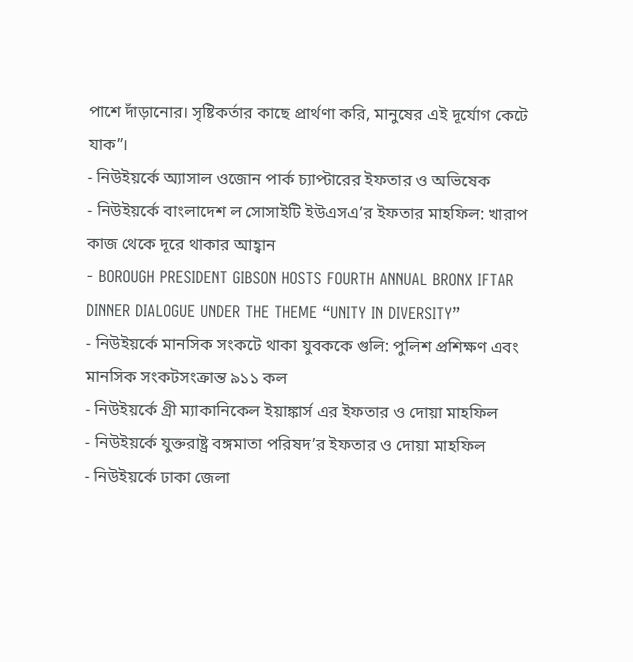পাশে দাঁড়ানোর। সৃষ্টিকর্তার কাছে প্রার্থণা করি, মানুষের এই দূর্যোগ কেটে যাক”।
- নিউইয়র্কে অ্যাসাল ওজোন পার্ক চ্যাপ্টারের ইফতার ও অভিষেক
- নিউইয়র্কে বাংলাদেশ ল সোসাইটি ইউএসএ’র ইফতার মাহফিল: খারাপ কাজ থেকে দূরে থাকার আহ্বান
- BOROUGH PRESIDENT GIBSON HOSTS FOURTH ANNUAL BRONX IFTAR DINNER DIALOGUE UNDER THE THEME “UNITY IN DIVERSITY”
- নিউইয়র্কে মানসিক সংকটে থাকা যুবককে গুলি: পুলিশ প্রশিক্ষণ এবং মানসিক সংকটসংক্রান্ত ৯১১ কল
- নিউইয়র্কে গ্রী ম্যাকানিকেল ইয়াঙ্কার্স এর ইফতার ও দোয়া মাহফিল
- নিউইয়র্কে যুক্তরাষ্ট্র বঙ্গমাতা পরিষদ’র ইফতার ও দোয়া মাহফিল
- নিউইয়র্কে ঢাকা জেলা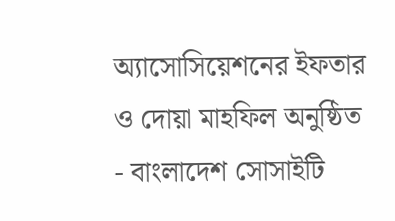অ্যাসোসিয়েশনের ইফতার ও দোয়া মাহফিল অনুষ্ঠিত
- বাংলাদেশ সোসাইটি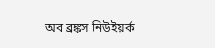অব ব্রঙ্কস নিউইয়র্ক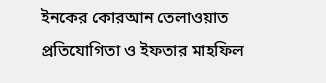ইনকের কোরআন তেলাওয়াত প্রতিযোগিতা ও ইফতার মাহফিল